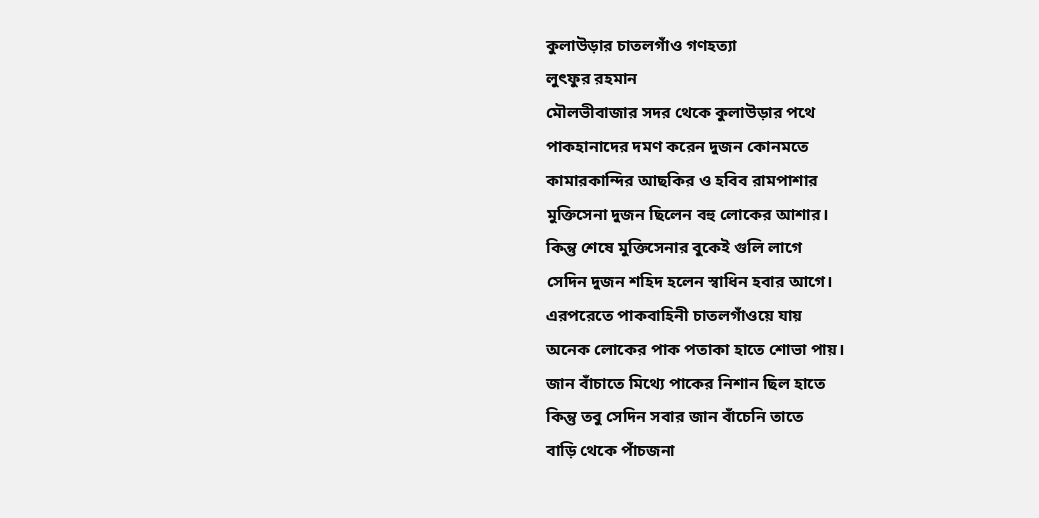কুলাউড়ার চাতলগাঁও গণহত্যা
লুৎফুর রহমান
মৌলভীবাজার সদর থেকে কুলাউড়ার পথে
পাকহানাদের দমণ করেন দুজন কোনমতে
কামারকান্দির আছকির ও হবিব রামপাশার
মুক্তিসেনা দুজন ছিলেন বহু লোকের আশার।
কিন্তু শেষে মুক্তিসেনার বুকেই গুলি লাগে
সেদিন দুজন শহিদ হলেন স্বাধিন হবার আগে।
এরপরেতে পাকবাহিনী চাতলগাঁওয়ে যায়
অনেক লোকের পাক পতাকা হাতে শোভা পায়।
জান বাঁচাতে মিথ্যে পাকের নিশান ছিল হাতে
কিন্তু তবু সেদিন সবার জান বাঁচেনি তাতে
বাড়ি থেকে পাঁচজনা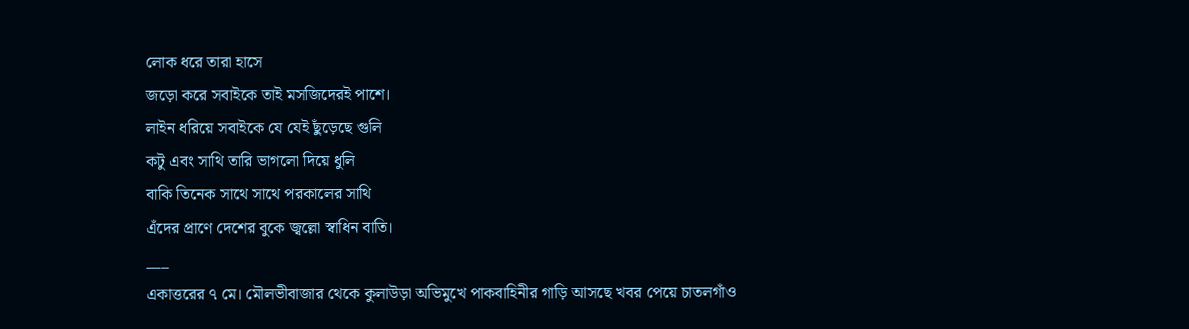লোক ধরে তারা হাসে
জড়ো করে সবাইকে তাই মসজিদেরই পাশে।
লাইন ধরিয়ে সবাইকে যে যেই ছুঁড়েছে গুলি
কটু এবং সাথি তারি ভাগলো দিয়ে ধুলি
বাকি তিনেক সাথে সাথে পরকালের সাথি
এঁদের প্রাণে দেশের বুকে জ্বল্লো স্বাধিন বাতি।
___
একাত্তরের ৭ মে। মৌলভীবাজার থেকে কুলাউড়া অভিমুখে পাকবাহিনীর গাড়ি আসছে খবর পেয়ে চাতলগাঁও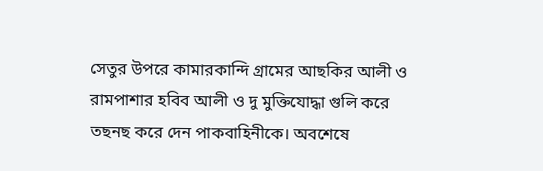সেতুর উপরে কামারকান্দি গ্রামের আছকির আলী ও রামপাশার হবিব আলী ও দু মুক্তিযোদ্ধা গুলি করে তছনছ করে দেন পাকবাহিনীকে। অবশেষে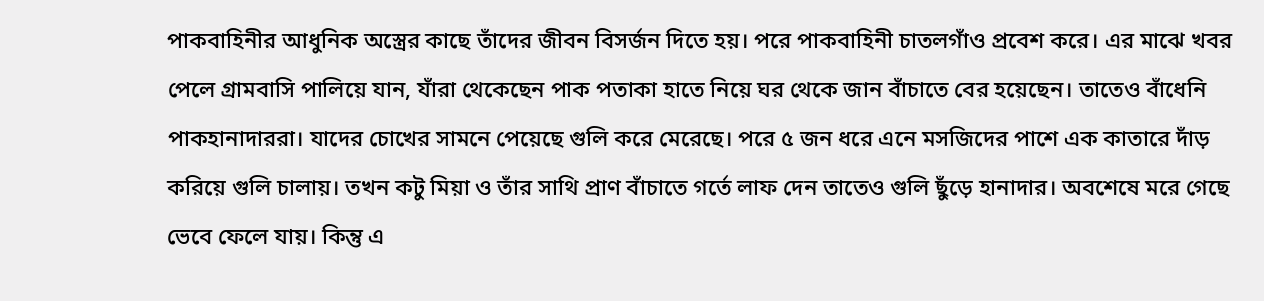পাকবাহিনীর আধুনিক অস্ত্রের কাছে তাঁদের জীবন বিসর্জন দিতে হয়। পরে পাকবাহিনী চাতলগাঁও প্রবেশ করে। এর মাঝে খবর পেলে গ্রামবাসি পালিয়ে যান, যাঁরা থেকেছেন পাক পতাকা হাতে নিয়ে ঘর থেকে জান বাঁচাতে বের হয়েছেন। তাতেও বাঁধেনি পাকহানাদাররা। যাদের চোখের সামনে পেয়েছে গুলি করে মেরেছে। পরে ৫ জন ধরে এনে মসজিদের পাশে এক কাতারে দাঁড় করিয়ে গুলি চালায়। তখন কটু মিয়া ও তাঁর সাথি প্রাণ বাঁচাতে গর্তে লাফ দেন তাতেও গুলি ছুঁড়ে হানাদার। অবশেষে মরে গেছে ভেবে ফেলে যায়। কিন্তু এ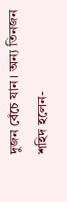দুজন বেঁচে যান। অন্য তিনজন শহিদ হলেন-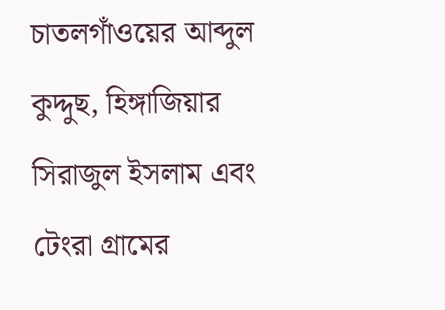চাতলগাঁওয়ের আব্দুল কুদ্দুছ, হিঙ্গাজিয়ার সিরাজুল ইসলাম এবং টেংরা গ্রামের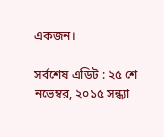একজন।

সর্বশেষ এডিট : ২৫ শে নভেম্বর, ২০১৫ সন্ধ্যা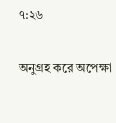৭:২৬

অনুগ্রহ করে অপেক্ষা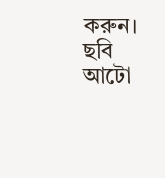করুন। ছবি আটো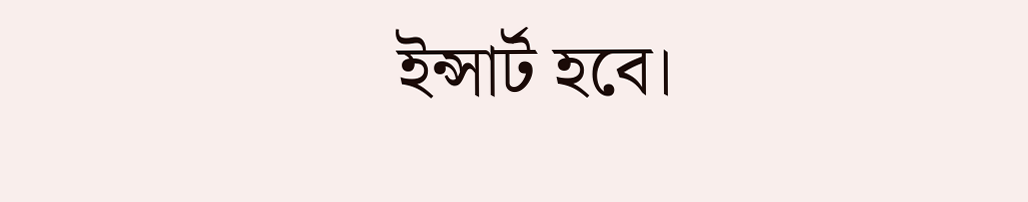ইন্সার্ট হবে।